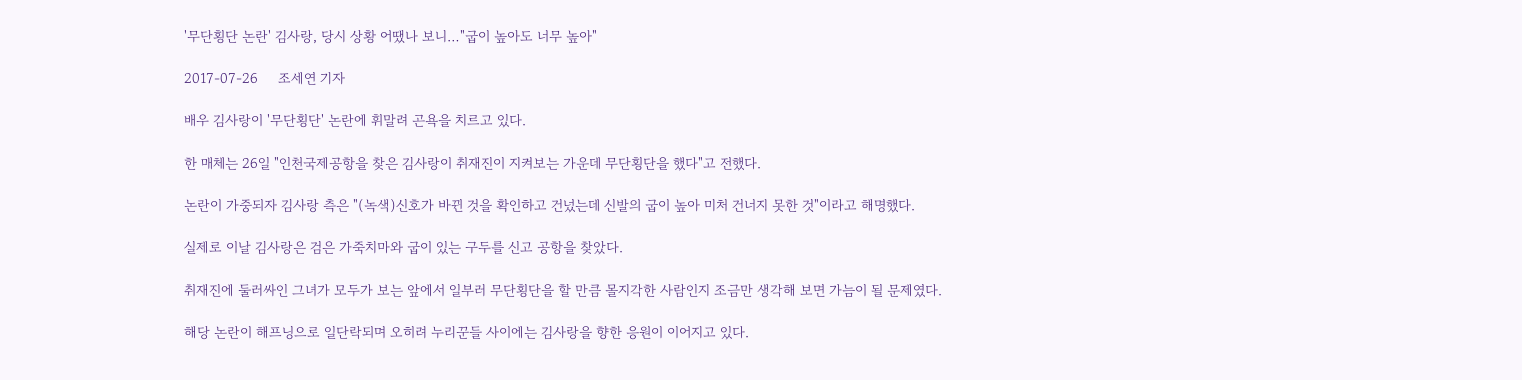'무단횡단 논란' 김사랑, 당시 상황 어땠나 보니…"굽이 높아도 너무 높아"

2017-07-26     조세연 기자

배우 김사랑이 '무단횡단' 논란에 휘말려 곤욕을 치르고 있다.

한 매체는 26일 "인천국제공항을 찾은 김사랑이 취재진이 지켜보는 가운데 무단횡단을 했다"고 전했다.

논란이 가중되자 김사랑 측은 "(녹색)신호가 바뀐 것을 확인하고 건넜는데 신발의 굽이 높아 미처 건너지 못한 것"이라고 해명했다.

실제로 이날 김사랑은 검은 가죽치마와 굽이 있는 구두를 신고 공항을 찾았다.

취재진에 둘러싸인 그녀가 모두가 보는 앞에서 일부러 무단횡단을 할 만큼 몰지각한 사람인지 조금만 생각해 보면 가늠이 될 문제였다.

해당 논란이 해프닝으로 일단락되며 오히려 누리꾼들 사이에는 김사랑을 향한 응원이 이어지고 있다.